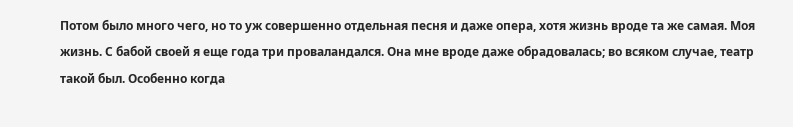Потом было много чего, но то уж совершенно отдельная песня и даже опера, хотя жизнь вроде та же самая. Моя жизнь. С бабой своей я еще года три проваландался. Она мне вроде даже обрадовалась; во всяком случае, театр такой был. Особенно когда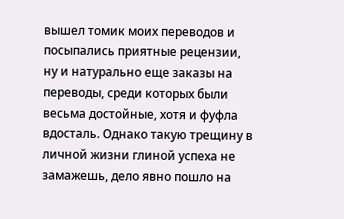вышел томик моих переводов и посыпались приятные рецензии, ну и натурально еще заказы на переводы, среди которых были весьма достойные, хотя и фуфла вдосталь. Однако такую трещину в личной жизни глиной успеха не замажешь, дело явно пошло на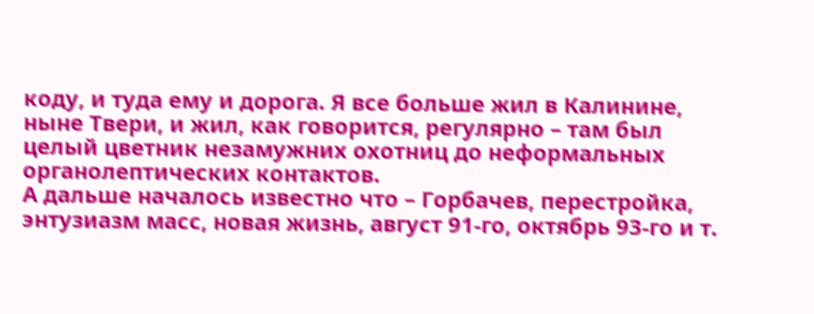коду, и туда ему и дорога. Я все больше жил в Калинине, ныне Твери, и жил, как говорится, регулярно – там был целый цветник незамужних охотниц до неформальных органолептических контактов.
А дальше началось известно что – Горбачев, перестройка, энтузиазм масс, новая жизнь, август 91-го, октябрь 93-го и т.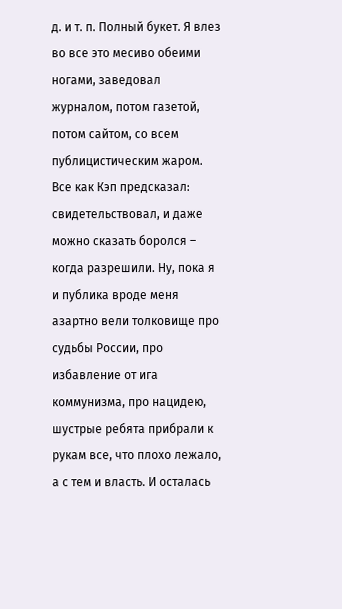д. и т. п. Полный букет. Я влез во все это месиво обеими ногами, заведовал журналом, потом газетой, потом сайтом, со всем публицистическим жаром. Все как Кэп предсказал: свидетельствовал, и даже можно сказать боролся – когда разрешили. Ну, пока я и публика вроде меня азартно вели толковище про судьбы России, про избавление от ига коммунизма, про нацидею, шустрые ребята прибрали к рукам все, что плохо лежало, а с тем и власть. И осталась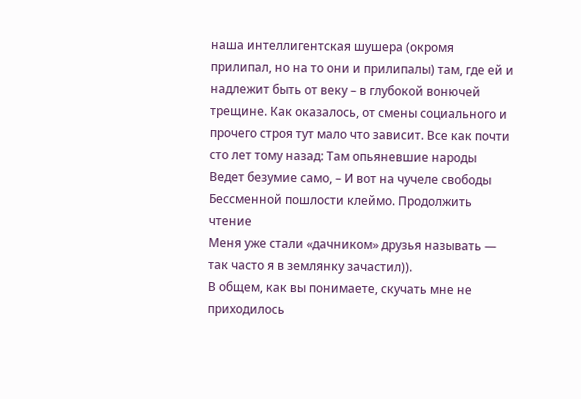наша интеллигентская шушера (окромя прилипал, но на то они и прилипалы) там, где ей и надлежит быть от веку – в глубокой вонючей трещине. Как оказалось, от смены социального и прочего строя тут мало что зависит. Все как почти сто лет тому назад: Там опьяневшие народы Ведет безумие само, – И вот на чучеле свободы Бессменной пошлости клеймо. Продолжить чтение
Меня уже стали «дачником» друзья называть — так часто я в землянку зачастил)).
В общем, как вы понимаете, скучать мне не приходилось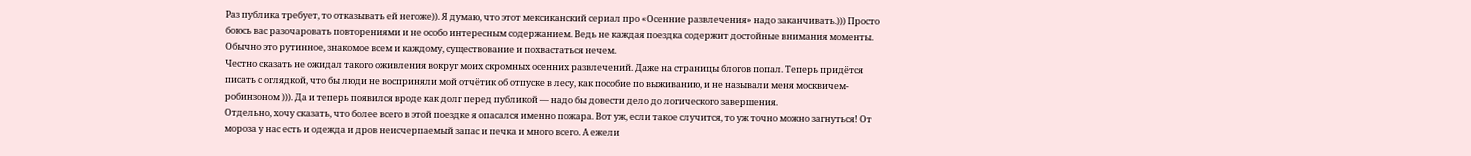Раз публика требует, то отказывать ей негоже)). Я думаю, что этот мексиканский сериал про «Осенние развлечения» надо заканчивать.))) Просто боюсь вас разочаровать повторениями и не особо интересным содержанием. Ведь не каждая поездка содержит достойные внимания моменты. Обычно это рутинное, знакомое всем и каждому, существование и похвастаться нечем.
Честно сказать не ожидал такого оживления вокруг моих скромных осенних развлечений. Даже на страницы блогов попал. Теперь придётся писать с оглядкой, что бы люди не восприняли мой отчётик об отпуске в лесу, как пособие по выживанию, и не называли меня москвичем-робинзоном ))). Да и теперь появился вроде как долг перед публикой — надо бы довести дело до логического завершения.
Отдельно, хочу сказать, что более всего в этой поездке я опасался именно пожара. Вот уж, если такое случится, то уж точно можно загнуться! От мороза у нас есть и одежда и дров неисчерпаемый запас и печка и много всего. А ежели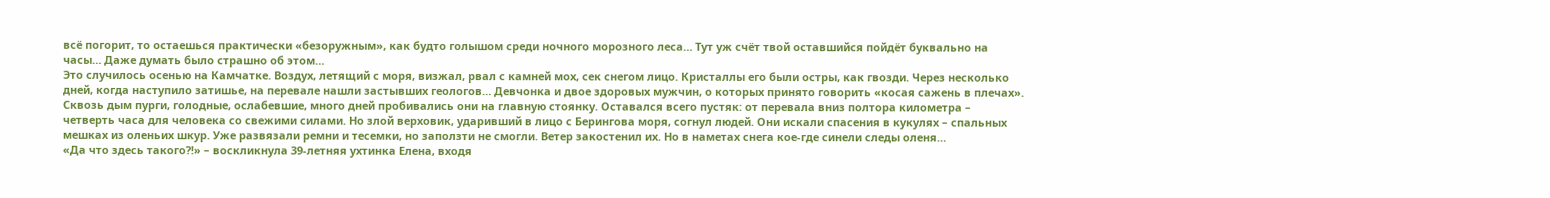всё погорит, то остаешься практически «безоружным», как будто голышом среди ночного морозного леса… Тут уж счёт твой оставшийся пойдёт буквально на часы… Даже думать было страшно об этом…
Это случилось осенью на Камчатке. Воздух, летящий с моря, визжал, рвал с камней мох, сек снегом лицо. Кристаллы его были остры, как гвозди. Через несколько дней, когда наступило затишье, на перевале нашли застывших геологов… Девчонка и двое здоровых мужчин, о которых принято говорить «косая сажень в плечах». Сквозь дым пурги, голодные, ослабевшие, много дней пробивались они на главную стоянку. Оставался всего пустяк: от перевала вниз полтора километра – четверть часа для человека со свежими силами. Но злой верховик, ударивший в лицо с Берингова моря, согнул людей. Они искали спасения в кукулях – спальных мешках из оленьих шкур. Уже развязали ремни и тесемки, но заползти не смогли. Ветер закостенил их. Но в наметах снега кое-где синели следы оленя…
«Да что здесь такого?!» – воскликнула 39-летняя ухтинка Елена, входя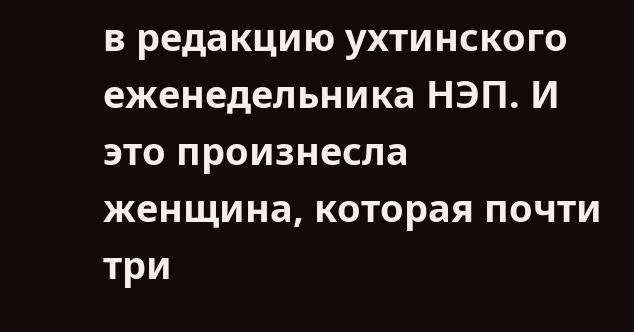в редакцию ухтинского еженедельника НЭП. И это произнесла женщина, которая почти три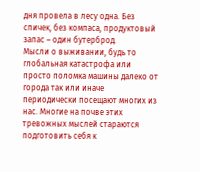дня провела в лесу одна. Без спичек, без компаса, продуктовый запас – один бутерброд.
Мысли о выживании, будь то глобальная катастрофа или просто поломка машины далеко от города так или иначе периодически посещают многих из нас. Многие на почве этих тревожных мыслей стараются подготовить себя к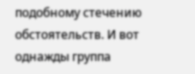подобному стечению обстоятельств. И вот однажды группа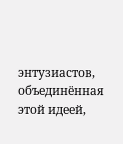энтузиастов, объединённая этой идеей,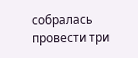собралась провести три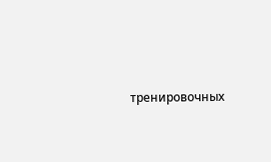тренировочных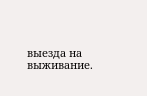выезда на выживание.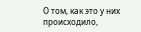О том, как это у них происходило,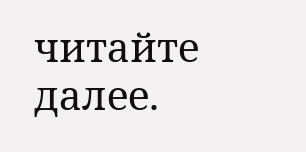читайте далее.